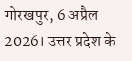गोरखपुर, 6 अप्रैल 2026। उत्तर प्रदेश के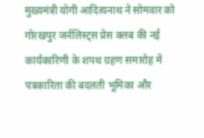मुख्यमंत्री योगी आदित्यनाथ ने सोमवार को गोरखपुर जर्नलिस्ट्स प्रेस क्लब की नई कार्यकारिणी के शपथ ग्रहण समारोह में पत्रकारिता की बदलती भूमिका और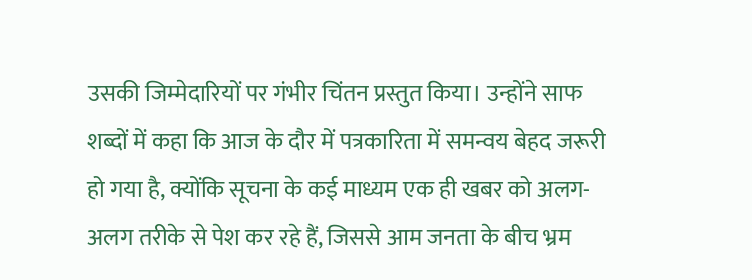उसकी जिम्मेदारियों पर गंभीर चिंतन प्रस्तुत किया। उन्होंने साफ शब्दों में कहा कि आज के दौर में पत्रकारिता में समन्वय बेहद जरूरी हो गया है, क्योंकि सूचना के कई माध्यम एक ही खबर को अलग-अलग तरीके से पेश कर रहे हैं, जिससे आम जनता के बीच भ्रम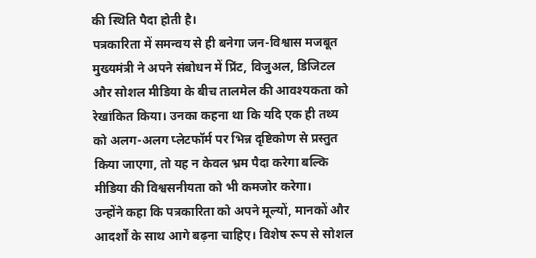की स्थिति पैदा होती है।
पत्रकारिता में समन्वय से ही बनेगा जन-विश्वास मजबूत
मुख्यमंत्री ने अपने संबोधन में प्रिंट, विजुअल, डिजिटल और सोशल मीडिया के बीच तालमेल की आवश्यकता को रेखांकित किया। उनका कहना था कि यदि एक ही तथ्य को अलग-अलग प्लेटफॉर्म पर भिन्न दृष्टिकोण से प्रस्तुत किया जाएगा, तो यह न केवल भ्रम पैदा करेगा बल्कि मीडिया की विश्वसनीयता को भी कमजोर करेगा।
उन्होंने कहा कि पत्रकारिता को अपने मूल्यों, मानकों और आदर्शों के साथ आगे बढ़ना चाहिए। विशेष रूप से सोशल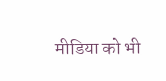मीडिया को भी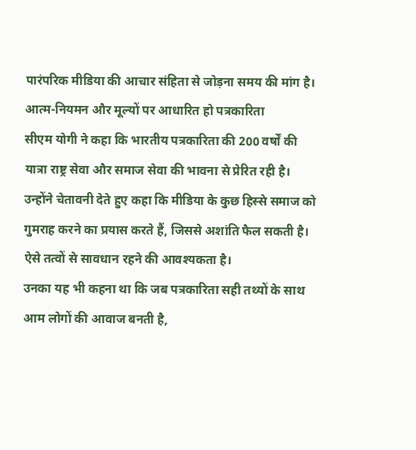पारंपरिक मीडिया की आचार संहिता से जोड़ना समय की मांग है।
आत्म-नियमन और मूल्यों पर आधारित हो पत्रकारिता
सीएम योगी ने कहा कि भारतीय पत्रकारिता की 200 वर्षों की यात्रा राष्ट्र सेवा और समाज सेवा की भावना से प्रेरित रही है। उन्होंने चेतावनी देते हुए कहा कि मीडिया के कुछ हिस्से समाज को गुमराह करने का प्रयास करते हैं, जिससे अशांति फैल सकती है। ऐसे तत्वों से सावधान रहने की आवश्यकता है।
उनका यह भी कहना था कि जब पत्रकारिता सही तथ्यों के साथ आम लोगों की आवाज बनती है,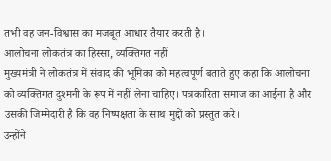तभी वह जन-विश्वास का मजबूत आधार तैयार करती है।
आलोचना लोकतंत्र का हिस्सा, व्यक्तिगत नहीं
मुख्यमंत्री ने लोकतंत्र में संवाद की भूमिका को महत्वपूर्ण बताते हुए कहा कि आलोचना को व्यक्तिगत दुश्मनी के रूप में नहीं लेना चाहिए। पत्रकारिता समाज का आईना है और उसकी जिम्मेदारी है कि वह निष्पक्षता के साथ मुद्दों को प्रस्तुत करे।
उन्होंने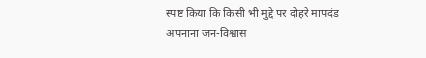स्पष्ट किया कि किसी भी मुद्दे पर दोहरे मापदंड अपनाना जन-विश्वास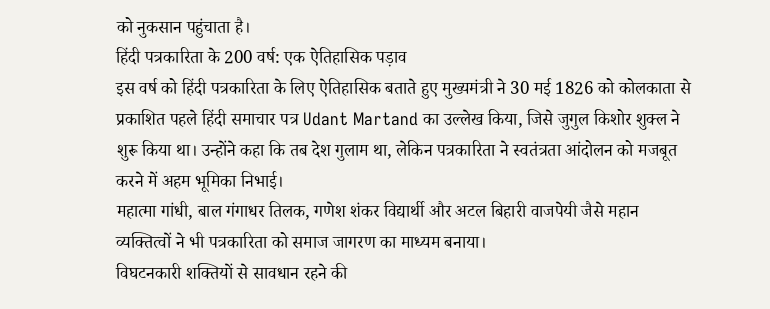को नुकसान पहुंचाता है।
हिंदी पत्रकारिता के 200 वर्ष: एक ऐतिहासिक पड़ाव
इस वर्ष को हिंदी पत्रकारिता के लिए ऐतिहासिक बताते हुए मुख्यमंत्री ने 30 मई 1826 को कोलकाता से प्रकाशित पहले हिंदी समाचार पत्र Udant Martand का उल्लेख किया, जिसे जुगुल किशोर शुक्ल ने शुरू किया था। उन्होंने कहा कि तब देश गुलाम था, लेकिन पत्रकारिता ने स्वतंत्रता आंदोलन को मजबूत करने में अहम भूमिका निभाई।
महात्मा गांधी, बाल गंगाधर तिलक, गणेश शंकर विद्यार्थी और अटल बिहारी वाजपेयी जैसे महान व्यक्तित्वों ने भी पत्रकारिता को समाज जागरण का माध्यम बनाया।
विघटनकारी शक्तियों से सावधान रहने की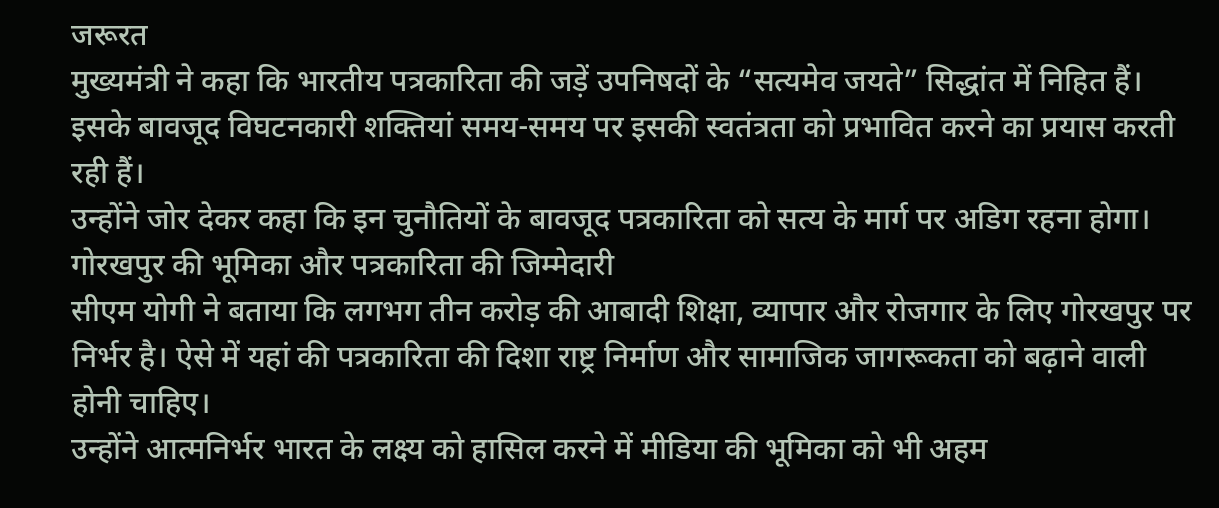जरूरत
मुख्यमंत्री ने कहा कि भारतीय पत्रकारिता की जड़ें उपनिषदों के “सत्यमेव जयते” सिद्धांत में निहित हैं। इसके बावजूद विघटनकारी शक्तियां समय-समय पर इसकी स्वतंत्रता को प्रभावित करने का प्रयास करती रही हैं।
उन्होंने जोर देकर कहा कि इन चुनौतियों के बावजूद पत्रकारिता को सत्य के मार्ग पर अडिग रहना होगा।
गोरखपुर की भूमिका और पत्रकारिता की जिम्मेदारी
सीएम योगी ने बताया कि लगभग तीन करोड़ की आबादी शिक्षा, व्यापार और रोजगार के लिए गोरखपुर पर निर्भर है। ऐसे में यहां की पत्रकारिता की दिशा राष्ट्र निर्माण और सामाजिक जागरूकता को बढ़ाने वाली होनी चाहिए।
उन्होंने आत्मनिर्भर भारत के लक्ष्य को हासिल करने में मीडिया की भूमिका को भी अहम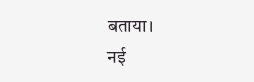बताया।
नई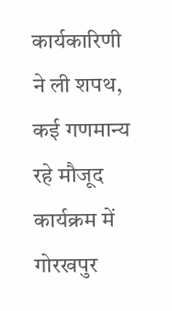कार्यकारिणी ने ली शपथ, कई गणमान्य रहे मौजूद
कार्यक्रम में गोरखपुर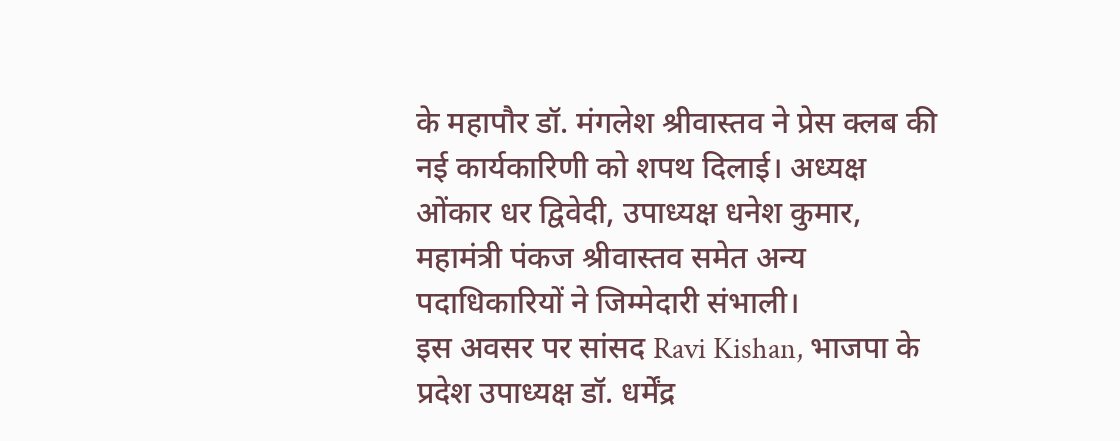के महापौर डॉ. मंगलेश श्रीवास्तव ने प्रेस क्लब की नई कार्यकारिणी को शपथ दिलाई। अध्यक्ष ओंकार धर द्विवेदी, उपाध्यक्ष धनेश कुमार, महामंत्री पंकज श्रीवास्तव समेत अन्य पदाधिकारियों ने जिम्मेदारी संभाली।
इस अवसर पर सांसद Ravi Kishan, भाजपा के प्रदेश उपाध्यक्ष डॉ. धर्मेंद्र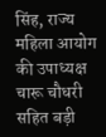सिंह, राज्य महिला आयोग की उपाध्यक्ष चारू चौधरी सहित बड़ी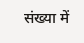संख्या में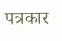पत्रकार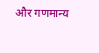और गणमान्य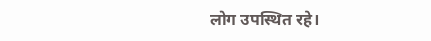लोग उपस्थित रहे।